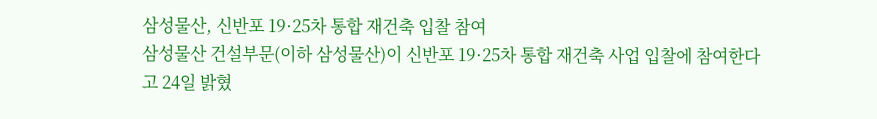삼성물산, 신반포 19·25차 통합 재건축 입찰 참여
삼성물산 건설부문(이하 삼성물산)이 신반포 19·25차 통합 재건축 사업 입찰에 참여한다고 24일 밝혔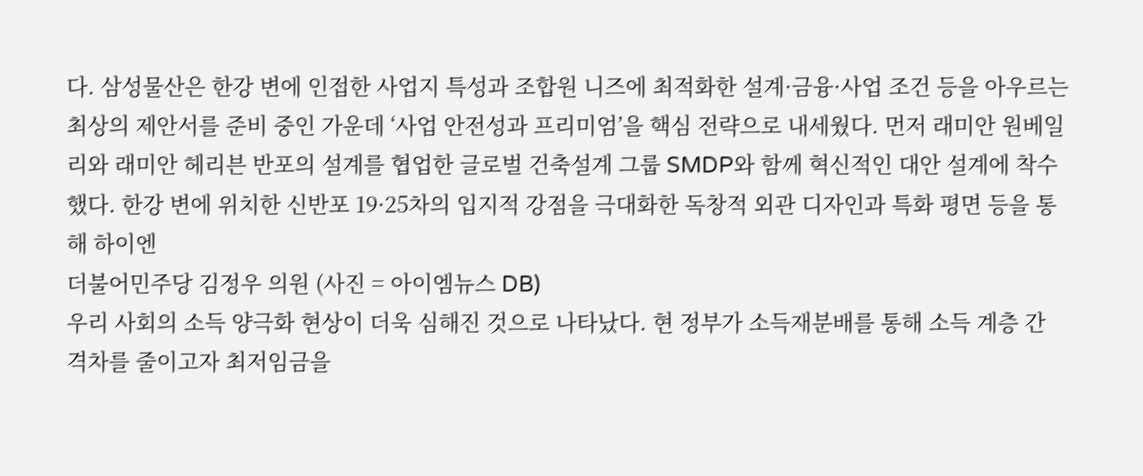다. 삼성물산은 한강 변에 인접한 사업지 특성과 조합원 니즈에 최적화한 설계·금융·사업 조건 등을 아우르는 최상의 제안서를 준비 중인 가운데 ‘사업 안전성과 프리미엄’을 핵심 전략으로 내세웠다. 먼저 래미안 원베일리와 래미안 헤리븐 반포의 설계를 협업한 글로벌 건축설계 그룹 SMDP와 함께 혁신적인 대안 설계에 착수했다. 한강 변에 위치한 신반포 19·25차의 입지적 강점을 극대화한 독창적 외관 디자인과 특화 평면 등을 통해 하이엔
더불어민주당 김정우 의원 (사진 = 아이엠뉴스 DB)
우리 사회의 소득 양극화 현상이 더욱 심해진 것으로 나타났다. 현 정부가 소득재분배를 통해 소득 계층 간 격차를 줄이고자 최저임금을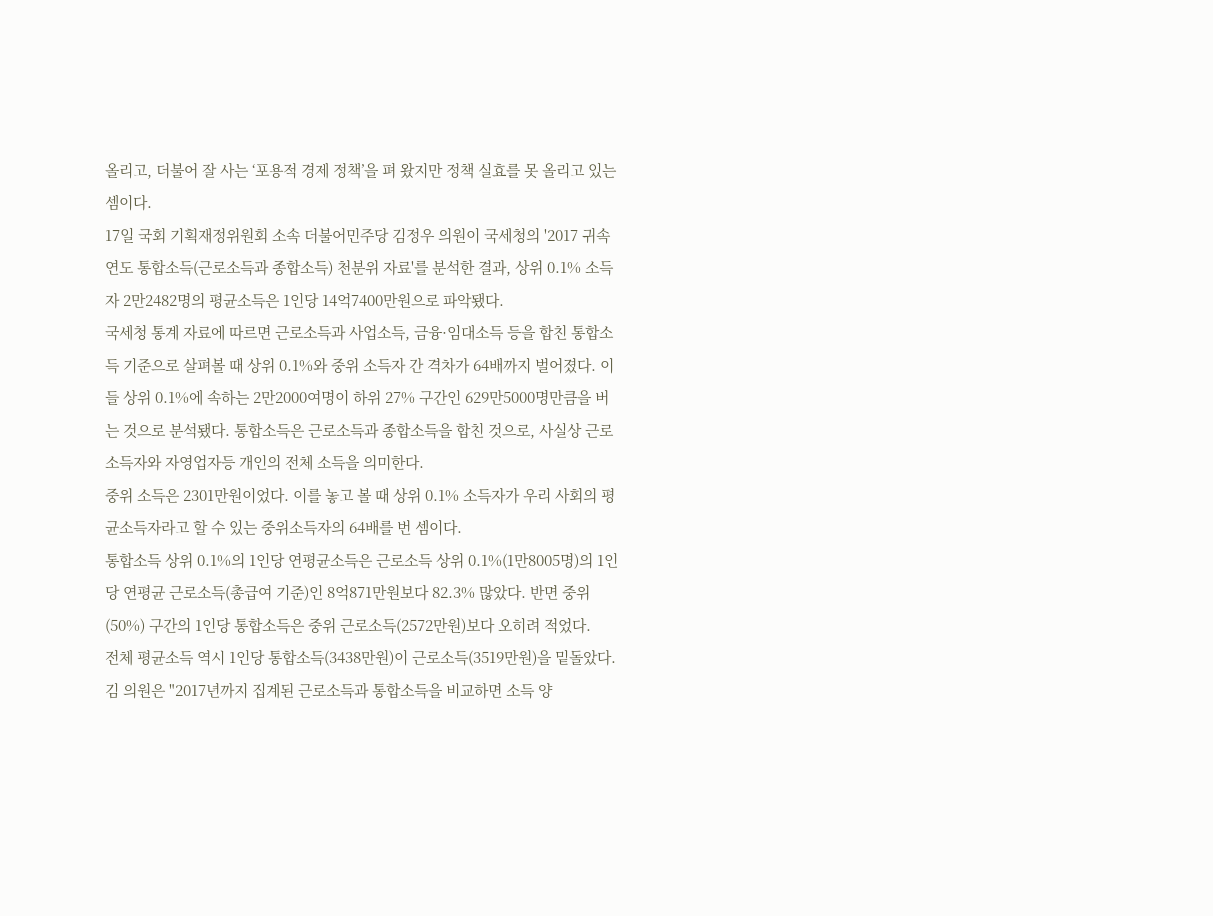올리고, 더불어 잘 사는 ‘포용적 경제 정책’을 펴 왔지만 정책 실효를 못 올리고 있는 셈이다.
17일 국회 기획재정위원회 소속 더불어민주당 김정우 의원이 국세청의 '2017 귀속연도 통합소득(근로소득과 종합소득) 천분위 자료'를 분석한 결과, 상위 0.1% 소득자 2만2482명의 평균소득은 1인당 14억7400만원으로 파악됐다.
국세청 통계 자료에 따르면 근로소득과 사업소득, 금융·임대소득 등을 합친 통합소득 기준으로 살펴볼 때 상위 0.1%와 중위 소득자 간 격차가 64배까지 벌어졌다. 이들 상위 0.1%에 속하는 2만2000여명이 하위 27% 구간인 629만5000명만큼을 버는 것으로 분석됐다. 통합소득은 근로소득과 종합소득을 합친 것으로, 사실상 근로소득자와 자영업자등 개인의 전체 소득을 의미한다.
중위 소득은 2301만원이었다. 이를 놓고 볼 때 상위 0.1% 소득자가 우리 사회의 평균소득자라고 할 수 있는 중위소득자의 64배를 번 셈이다.
통합소득 상위 0.1%의 1인당 연평균소득은 근로소득 상위 0.1%(1만8005명)의 1인당 연평균 근로소득(총급여 기준)인 8억871만원보다 82.3% 많았다. 반면 중위(50%) 구간의 1인당 통합소득은 중위 근로소득(2572만원)보다 오히려 적었다.
전체 평균소득 역시 1인당 통합소득(3438만원)이 근로소득(3519만원)을 밑돌았다.
김 의원은 "2017년까지 집계된 근로소득과 통합소득을 비교하면 소득 양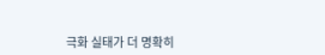극화 실태가 더 명확히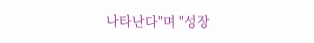나타난다"며 "성장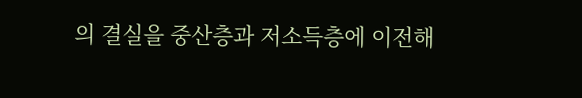의 결실을 중산층과 저소득층에 이전해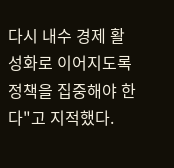다시 내수 경제 활성화로 이어지도록 정책을 집중해야 한다"고 지적했다.